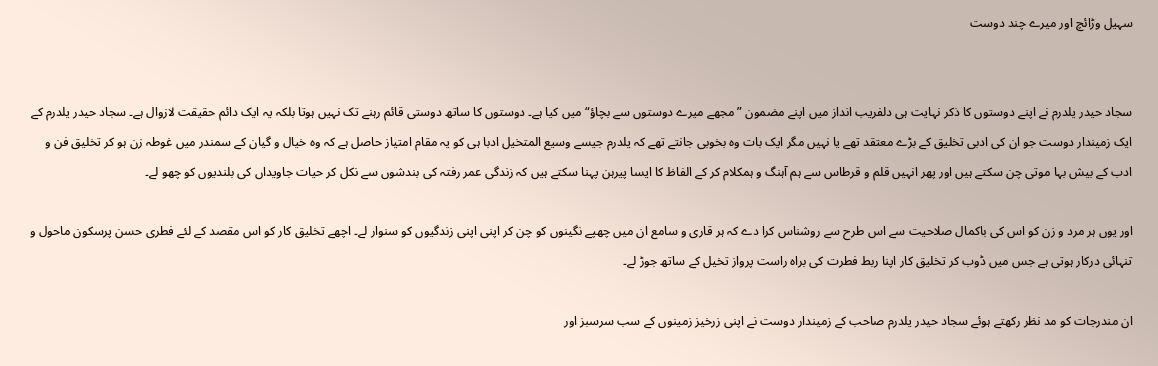سہیل وڑائچ اور میرے چند دوست


سجاد حیدر یلدرم نے اپنے دوستوں کا ذکر نہایت ہی دلفریب انداز میں اپنے مضمون ”مجھے میرے دوستوں سے بچاؤ“ میں کیا ہے۔ دوستوں کا ساتھ دوستی قائم رہنے تک نہیں ہوتا بلکہ یہ ایک دائم حقیقت لازوال ہے۔ سجاد حیدر یلدرم کے ایک زمیندار دوست جو ان کی ادبی تخلیق کے بڑے معتقد تھے یا نہیں مگر ایک بات وہ بخوبی جانتے تھے کہ یلدرم جیسے وسیع المتخیل ادبا ہی کو یہ مقام امتیاز حاصل ہے کہ وہ خیال و گیان کے سمندر میں غوطہ زن ہو کر تخلیق فن و ادب کے بیش بہا موتی چن سکتے ہیں اور پھر انہیں قلم و قرطاس سے ہم آہنگ و ہمکلام کر کے الفاظ کا ایسا پیرہن پہنا سکتے ہیں کہ زندگی عمر رفتہ کی بندشوں سے نکل کر حیات جاویداں کی بلندیوں کو چھو لے۔

اور یوں ہر مرد و زن کو اس کی باکمال صلاحیت سے اس طرح سے روشناس کرا دے کہ ہر قاری و سامع ان میں چھپے نگینوں کو چن کر اپنی اپنی زندگیوں کو سنوار لے۔ اچھے تخلیق کار کو اس مقصد کے لئے فطری حسن پرسکون ماحول و تنہائی درکار ہوتی ہے جس میں ڈوب کر تخلیق کار اپنا ربط فطرت کی براہ راست پرواز تخیل کے ساتھ جوڑ لے۔

ان مندرجات کو مد نظر رکھتے ہوئے سجاد حیدر یلدرم صاحب کے زمیندار دوست نے اپنی زرخیز زمینوں کے سب سرسبز اور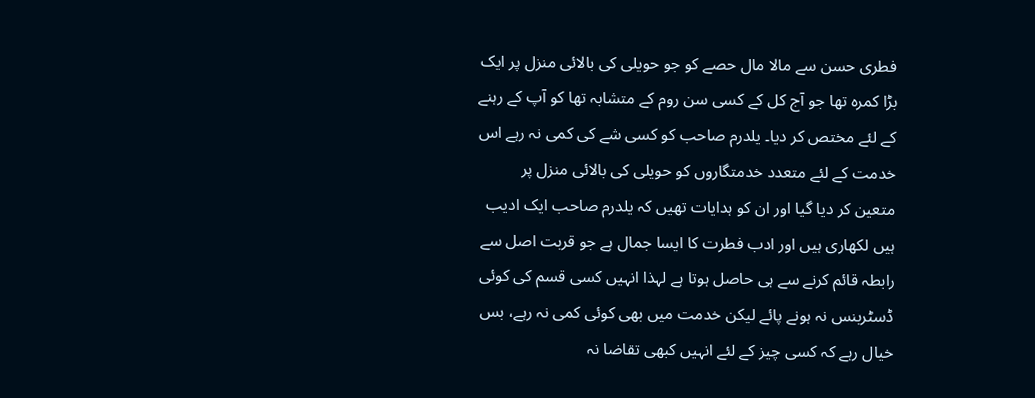فطری حسن سے مالا مال حصے کو جو حویلی کی بالائی منزل پر ایک بڑا کمرہ تھا جو آج کل کے کسی سن روم کے متشابہ تھا کو آپ کے رہنے کے لئے مختص کر دیا۔ یلدرم صاحب کو کسی شے کی کمی نہ رہے اس خدمت کے لئے متعدد خدمتگاروں کو حویلی کی بالائی منزل پر متعین کر دیا گیا اور ان کو ہدایات تھیں کہ یلدرم صاحب ایک ادیب ہیں لکھاری ہیں اور ادب فطرت کا ایسا جمال ہے جو قربت اصل سے رابطہ قائم کرنے سے ہی حاصل ہوتا ہے لہذا انہیں کسی قسم کی کوئی ڈسٹربنس نہ ہونے پائے لیکن خدمت میں بھی کوئی کمی نہ رہے، بس خیال رہے کہ کسی چیز کے لئے انہیں کبھی تقاضا نہ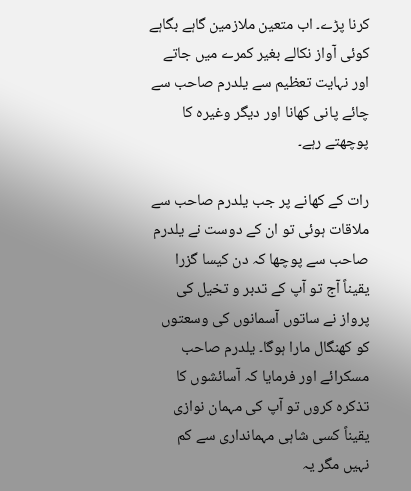کرنا پڑے۔ اب متعین ملازمین گاہے بگاہے کوئی آواز نکالے بغیر کمرے میں جاتے اور نہایت تعظیم سے یلدرم صاحب سے چائے پانی کھانا اور دیگر وغیرہ کا پوچھتے رہے۔

رات کے کھانے پر جب یلدرم صاحب سے ملاقات ہوئی تو ان کے دوست نے یلدرم صاحب سے پوچھا کہ دن کیسا گزرا یقیناً آج تو آپ کے تدبر و تخیل کی پرواز نے ساتوں آسمانوں کی وسعتوں کو کھنگال مارا ہوگا۔ یلدرم صاحب مسکرائے اور فرمایا کہ آسائشوں کا تذکرہ کروں تو آپ کی مہمان نوازی یقیناً کسی شاہی مہمانداری سے کم نہیں مگر یہ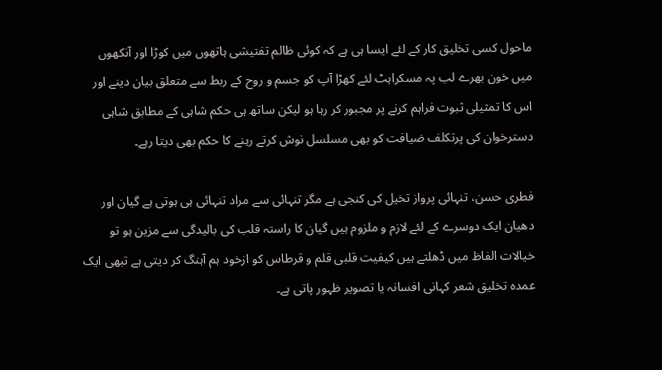ماحول کسی تخلیق کار کے لئے ایسا ہی ہے کہ کوئی ظالم تفتیشی ہاتھوں میں کوڑا اور آنکھوں میں خون بھرے لب پہ مسکراہٹ لئے کھڑا آپ کو جسم و روح کے ربط سے متعلق بیان دینے اور اس کا تمثیلی ثبوت فراہم کرنے پر مجبور کر رہا ہو لیکن ساتھ ہی حکم شاہی کے مطابق شاہی دسترخوان کی پرتکلف ضیافت کو بھی مسلسل نوش کرتے رہنے کا حکم بھی دیتا رہے۔

فطری حسن، تنہائی پرواز تخیل کی کنجی ہے مگر تنہائی سے مراد تنہائی ہی ہوتی ہے گیان اور دھیان ایک دوسرے کے لئے لازم و ملزوم ہیں گیان کا راستہ قلب کی بالیدگی سے مزین ہو تو خیالات الفاظ میں ڈھلتے ہیں کیفیت قلبی قلم و قرطاس کو ازخود ہم آہنگ کر دیتی ہے تبھی ایک عمدہ تخلیق شعر کہانی افسانہ یا تصویر ظہور پاتی ہے۔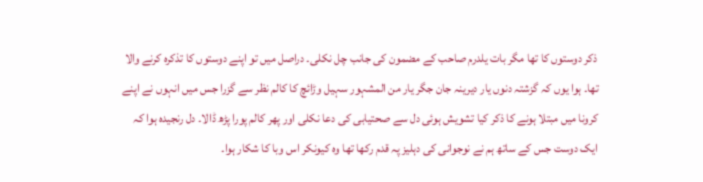ذکر دوستوں کا تھا مگر بات یلدرم صاحب کے مضمون کی جانب چل نکلی۔ دراصل میں تو اپنے دوستوں کا تذکرہ کرنے والا تھا۔ ہوا یوں کہ گزشتہ دنوں یار دیرینہ جان جگر یار من المشہور سہیل وڑائچ کا کالم نظر سے گزرا جس میں انہوں نے اپنے کرونا میں مبتلا ہونے کا ذکر کیا تشویش ہوئی دل سے صحتیابی کی دعا نکلی اور پھر کالم پورا پڑھ ڈالا۔ دل رنجیدہ ہوا کہ ایک دوست جس کے ساتھ ہم نے نوجوانی کی دہلیز پہ قدم رکھا تھا وہ کیونکر اس وبا کا شکار ہوا۔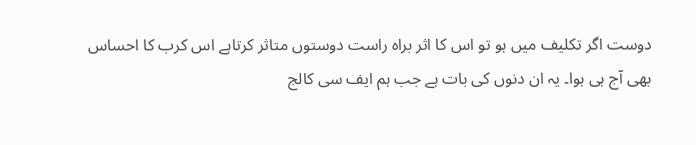دوست اگر تکلیف میں ہو تو اس کا اثر براہ راست دوستوں متاثر کرتاہے اس کرب کا احساس بھی آج ہی ہوا۔ یہ ان دنوں کی بات ہے جب ہم ایف سی کالج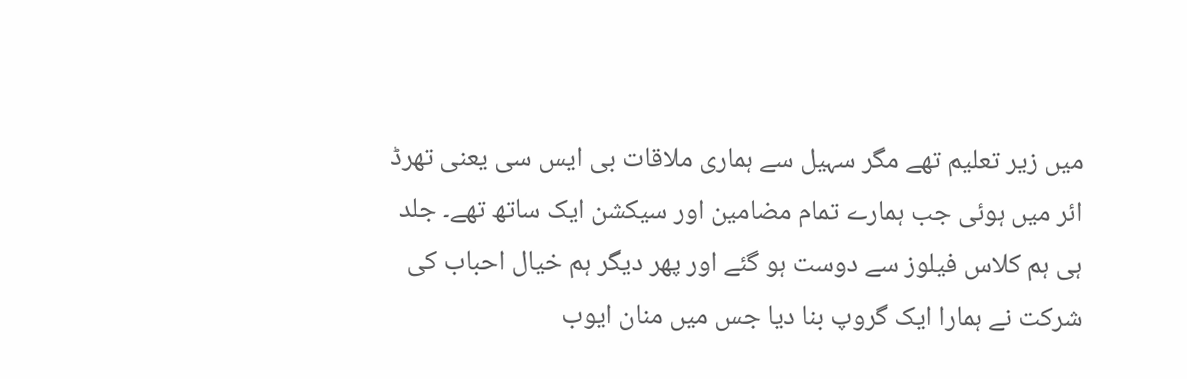میں زیر تعلیم تھے مگر سہیل سے ہماری ملاقات بی ایس سی یعنی تھرڈ ائر میں ہوئی جب ہمارے تمام مضامین اور سیکشن ایک ساتھ تھے۔ جلد ہی ہم کلاس فیلوز سے دوست ہو گئے اور پھر دیگر ہم خیال احباب کی شرکت نے ہمارا ایک گروپ بنا دیا جس میں منان ایوب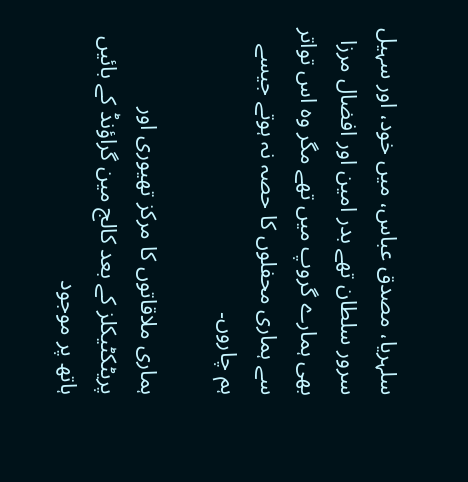سلہریا، مصدق عباس، میں خود، اور سہیل سرور سلطان تھے بدر امین اور افضال مرزا بھی ہمارے گروپ میں تھے مگر وہ اس تواتر سے ہماری محفلوں کا حصہ نہ ہوتے جیسے ہم چاروں۔

ہماری ملاقاتوں کا مرکز تھیوری اور پریٹکٹیکلز کے بعد کالج مین گراؤنڈ کے بائیں ہاتھ پر موجود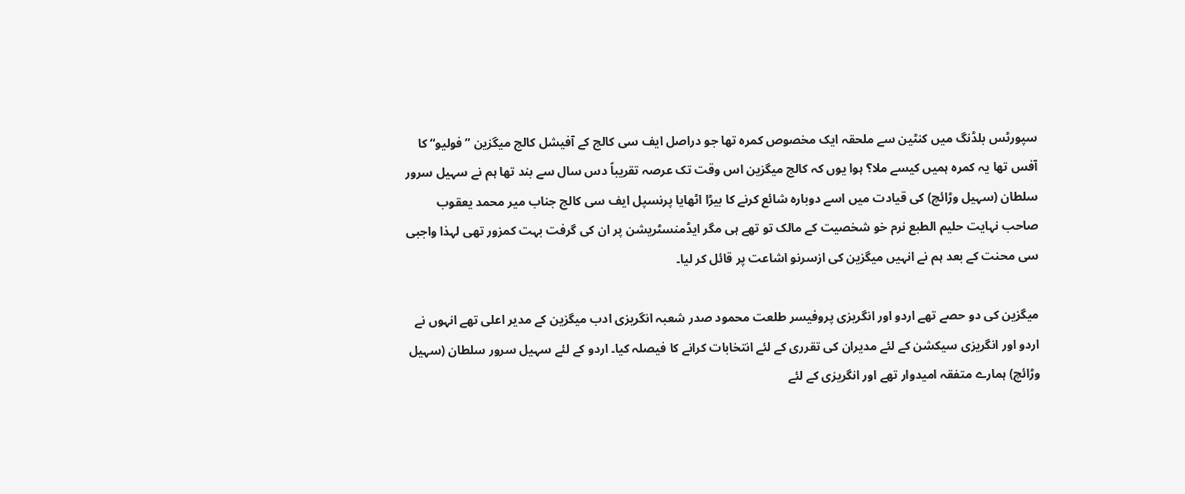سپورٹس بلڈنگ میں کنٹین سے ملحقہ ایک مخصوص کمرہ تھا جو دراصل ایف سی کالج کے آفیشل کالج میگزین ”فولیو“ کا آفس تھا یہ کمرہ ہمیں کیسے ملا؟ ہوا یوں کہ کالج میگزین اس وقت تک عرصہ تقریباً دس سال سے بند تھا ہم نے سہیل سرور سلطان (سہیل وڑائچ) کی قیادت میں اسے دوبارہ شائع کرنے کا بیڑا اٹھایا پرنسپل ایف سی کالج جناب میر محمد یعقوب صاحب نہایت حلیم الطبع نرم خو شخصیت کے مالک تو تھے ہی مگر ایڈمنسٹریشن پر ان کی گرفت بہت کمزور تھی لہذا واجبی سی محنت کے بعد ہم نے انہیں میگزین کی ازسرنو اشاعت پر قائل کر لیا۔

میگزین کی دو حصے تھے اردو اور انگریزی پروفیسر طلعت محمود صدر شعبہ انگریزی ادب میگزین کے مدیر اعلی تھے انہوں نے اردو اور انگریزی سیکشن کے لئے مدیران کی تقرری کے لئے انتخابات کرانے کا فیصلہ کیا۔ اردو کے لئے سہیل سرور سلطان (سہیل وڑائچ) ہمارے متفقہ امیدوار تھے اور انگریزی کے لئے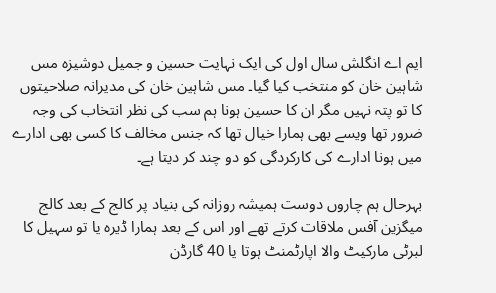ایم اے انگلش سال اول کی ایک نہایت حسین و جمیل دوشیزہ مس شاہین خان کو منتخب کیا گیا۔ مس شاہین خان کی مدیرانہ صلاحیتوں کا تو پتہ نہیں مگر ان کا حسین ہونا ہم سب کی نظر انتخاب کی وجہ ضرور تھا ویسے بھی ہمارا خیال تھا کہ جنس مخالف کا کسی بھی ادارے میں ہونا ادارے کی کارکردگی کو دو چند کر دیتا ہے۔

بہرحال ہم چاروں دوست ہمیشہ روزانہ کی بنیاد پر کالج کے بعد کالج میگزین آفس ملاقات کرتے تھے اور اس کے بعد ہمارا ڈیرہ یا تو سہیل کا لبرٹی مارکیٹ والا اپارٹمنٹ ہوتا یا 40 گارڈن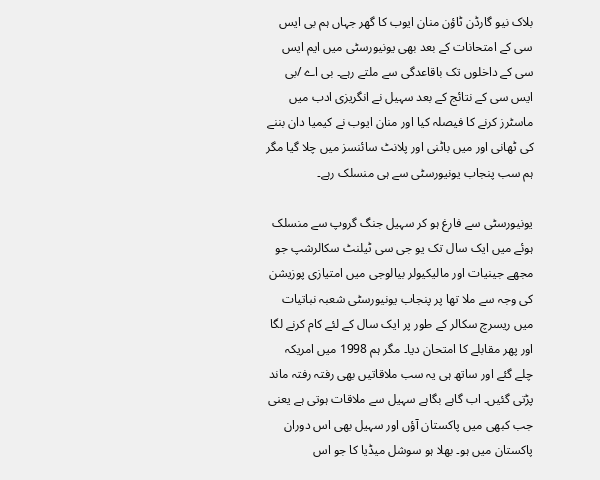بلاک نیو گارڈن ٹاؤن منان ایوب کا گھر جہاں ہم بی ایس سی کے امتحانات کے بعد بھی یونیورسٹی میں ایم ایس سی کے داخلوں تک باقاعدگی سے ملتے رہے۔ بی اے /بی ایس سی کے نتائج کے بعد سہیل نے انگریزی ادب میں ماسٹرز کرنے کا فیصلہ کیا اور منان ایوب نے کیمیا دان بننے کی ٹھانی اور میں باٹنی اور پلانٹ سائنسز میں چلا گیا مگر ہم سب پنجاب یونیورسٹی سے ہی منسلک رہے۔

یونیورسٹی سے فارغ ہو کر سہیل جنگ گروپ سے منسلک ہوئے میں ایک سال تک یو جی سی ٹیلنٹ سکالرشپ جو مجھے جینیات اور مالیکیولر بیالوجی میں امتیازی پوزیشن کی وجہ سے ملا تھا پر پنجاب یونیورسٹی شعبہ نباتیات میں ریسرچ سکالر کے طور پر ایک سال کے لئے کام کرنے لگا اور پھر مقابلے کا امتحان دیا۔ مگر ہم 1998 میں امریکہ چلے گئے اور ساتھ ہی یہ سب ملاقاتیں بھی رفتہ رفتہ ماند پڑتی گئیں۔ اب گاہے بگاہے سہیل سے ملاقات ہوتی ہے یعنی جب کبھی میں پاکستان آؤں اور سہیل بھی اس دوران پاکستان میں ہو۔ بھلا ہو سوشل میڈیا کا جو اس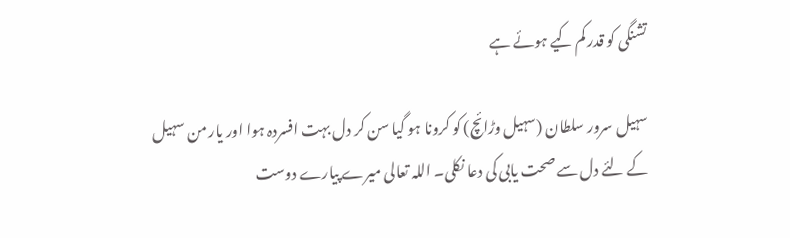تشنگی کو قدر کم کیے ہوئے ہے

سہیل سرور سلطان (سہیل وڑائچ) کو کرونا ہو گیا سن کر دل بہت افسردہ ہوا اور یار من سہیل کے لئے دل سے صحت یابی کی دعا نکلی۔ اللہ تعالی میرے پیارے دوست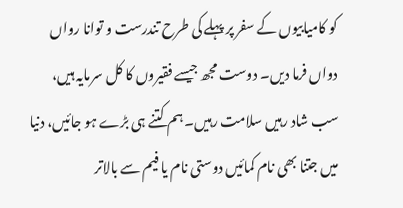کو کامیابیوں کے سفر پر پہلے کی طرح تندرست و توانا رواں دواں فرما دیں۔ دوست مجھ جیسے فقیروں کا کل سرمایہ ہیں، سب شاد رہیں سلامت رہیں۔ ہم کتنے ہی بڑے ہو جائیں، دنیا میں جتنا بھی نام کمائیں دوستی نام یا فیم سے بالاتر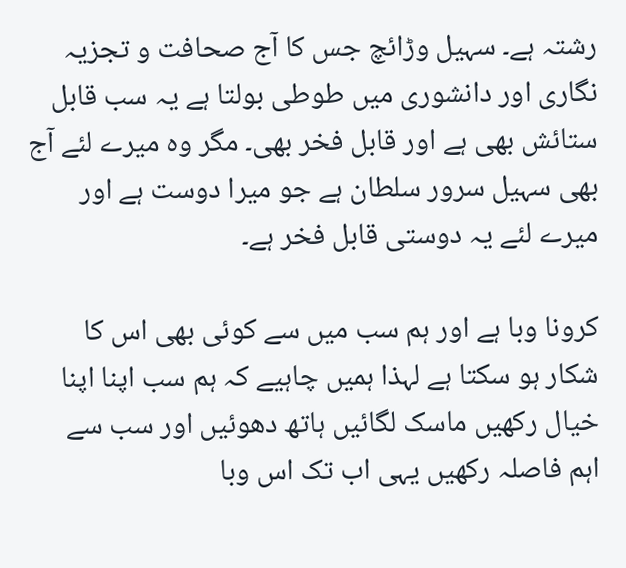رشتہ ہے۔ سہیل وڑائچ جس کا آج صحافت و تجزیہ نگاری اور دانشوری میں طوطی بولتا ہے یہ سب قابل ستائش بھی ہے اور قابل فخر بھی۔ مگر وہ میرے لئے آج بھی سہیل سرور سلطان ہے جو میرا دوست ہے اور میرے لئے یہ دوستی قابل فخر ہے۔

کرونا وبا ہے اور ہم سب میں سے کوئی بھی اس کا شکار ہو سکتا ہے لہذا ہمیں چاہیے کہ ہم سب اپنا اپنا خیال رکھیں ماسک لگائیں ہاتھ دھوئیں اور سب سے اہم فاصلہ رکھیں یہی اب تک اس وبا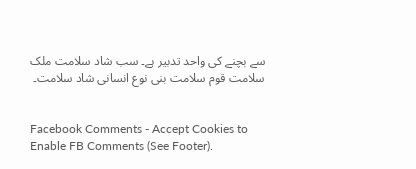سے بچنے کی واحد تدبیر ہے۔ سب شاد سلامت ملک سلامت قوم سلامت بنی نوع انسانی شاد سلامت۔


Facebook Comments - Accept Cookies to Enable FB Comments (See Footer).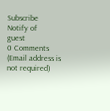Subscribe
Notify of
guest
0 Comments (Email address is not required)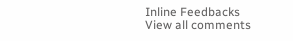Inline Feedbacks
View all comments